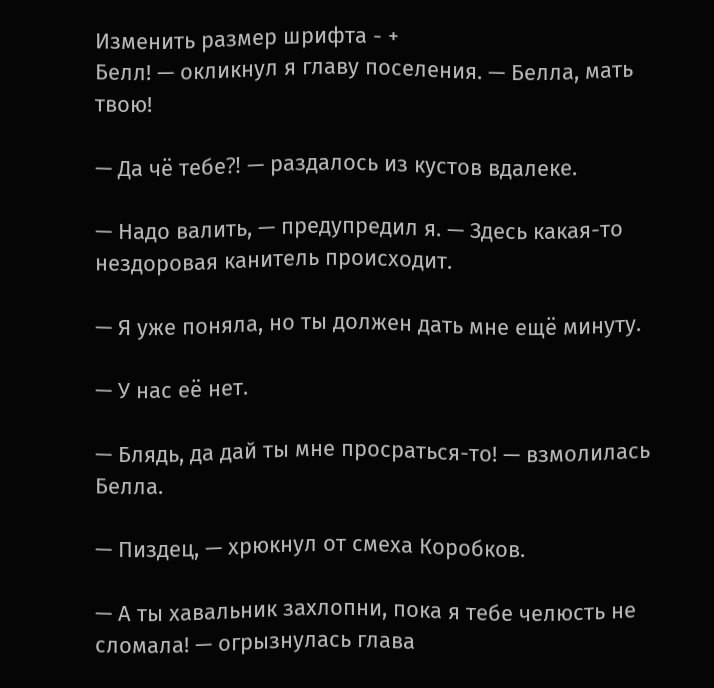Изменить размер шрифта - +
Белл! — окликнул я главу поселения. — Белла, мать твою!

— Да чё тебе⁈ — раздалось из кустов вдалеке.

— Надо валить, — предупредил я. — Здесь какая-то нездоровая канитель происходит.

— Я уже поняла, но ты должен дать мне ещё минуту.

— У нас её нет.

— Блядь, да дай ты мне просраться-то! — взмолилась Белла.

— Пиздец, — хрюкнул от смеха Коробков.

— А ты хавальник захлопни, пока я тебе челюсть не сломала! — огрызнулась глава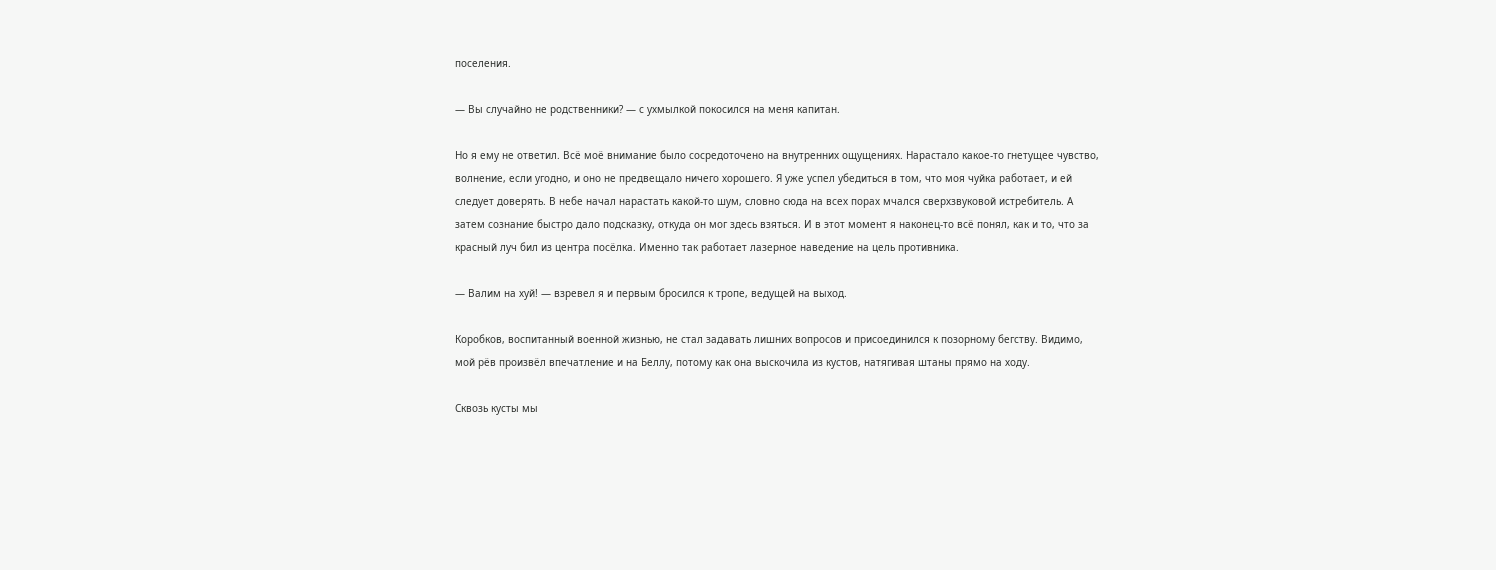поселения.

— Вы случайно не родственники? — с ухмылкой покосился на меня капитан.

Но я ему не ответил. Всё моё внимание было сосредоточено на внутренних ощущениях. Нарастало какое-то гнетущее чувство, волнение, если угодно, и оно не предвещало ничего хорошего. Я уже успел убедиться в том, что моя чуйка работает, и ей следует доверять. В небе начал нарастать какой-то шум, словно сюда на всех порах мчался сверхзвуковой истребитель. А затем сознание быстро дало подсказку, откуда он мог здесь взяться. И в этот момент я наконец-то всё понял, как и то, что за красный луч бил из центра посёлка. Именно так работает лазерное наведение на цель противника.

— Валим на хуй! — взревел я и первым бросился к тропе, ведущей на выход.

Коробков, воспитанный военной жизнью, не стал задавать лишних вопросов и присоединился к позорному бегству. Видимо, мой рёв произвёл впечатление и на Беллу, потому как она выскочила из кустов, натягивая штаны прямо на ходу.

Сквозь кусты мы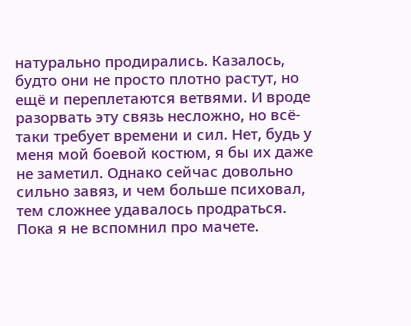натурально продирались. Казалось, будто они не просто плотно растут, но ещё и переплетаются ветвями. И вроде разорвать эту связь несложно, но всё-таки требует времени и сил. Нет, будь у меня мой боевой костюм, я бы их даже не заметил. Однако сейчас довольно сильно завяз, и чем больше психовал, тем сложнее удавалось продраться. Пока я не вспомнил про мачете.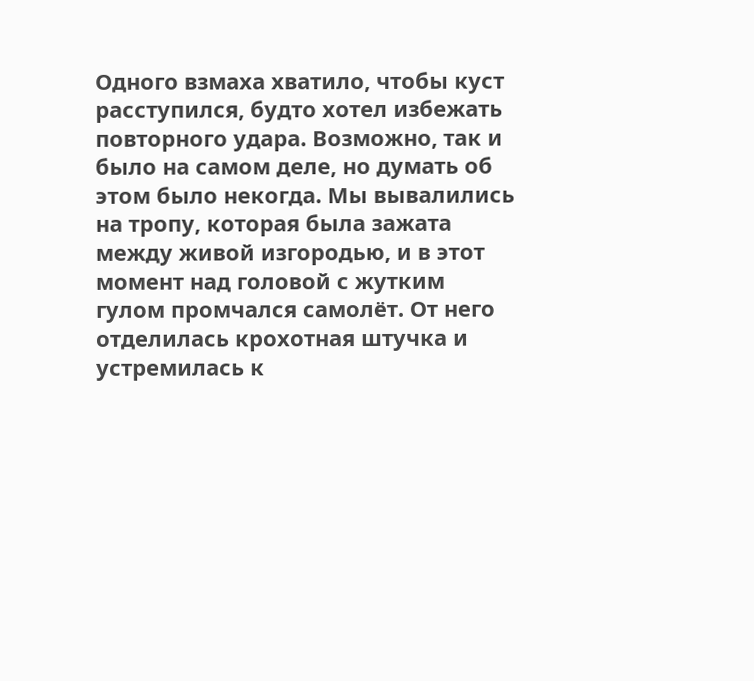Одного взмаха хватило, чтобы куст расступился, будто хотел избежать повторного удара. Возможно, так и было на самом деле, но думать об этом было некогда. Мы вывалились на тропу, которая была зажата между живой изгородью, и в этот момент над головой с жутким гулом промчался самолёт. От него отделилась крохотная штучка и устремилась к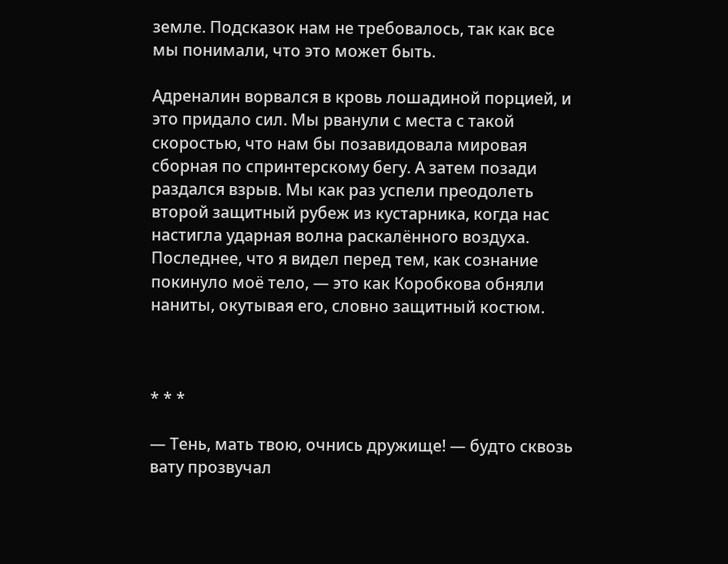земле. Подсказок нам не требовалось, так как все мы понимали, что это может быть.

Адреналин ворвался в кровь лошадиной порцией, и это придало сил. Мы рванули с места с такой скоростью, что нам бы позавидовала мировая сборная по спринтерскому бегу. А затем позади раздался взрыв. Мы как раз успели преодолеть второй защитный рубеж из кустарника, когда нас настигла ударная волна раскалённого воздуха. Последнее, что я видел перед тем, как сознание покинуло моё тело, — это как Коробкова обняли наниты, окутывая его, словно защитный костюм.



* * *

— Тень, мать твою, очнись дружище! — будто сквозь вату прозвучал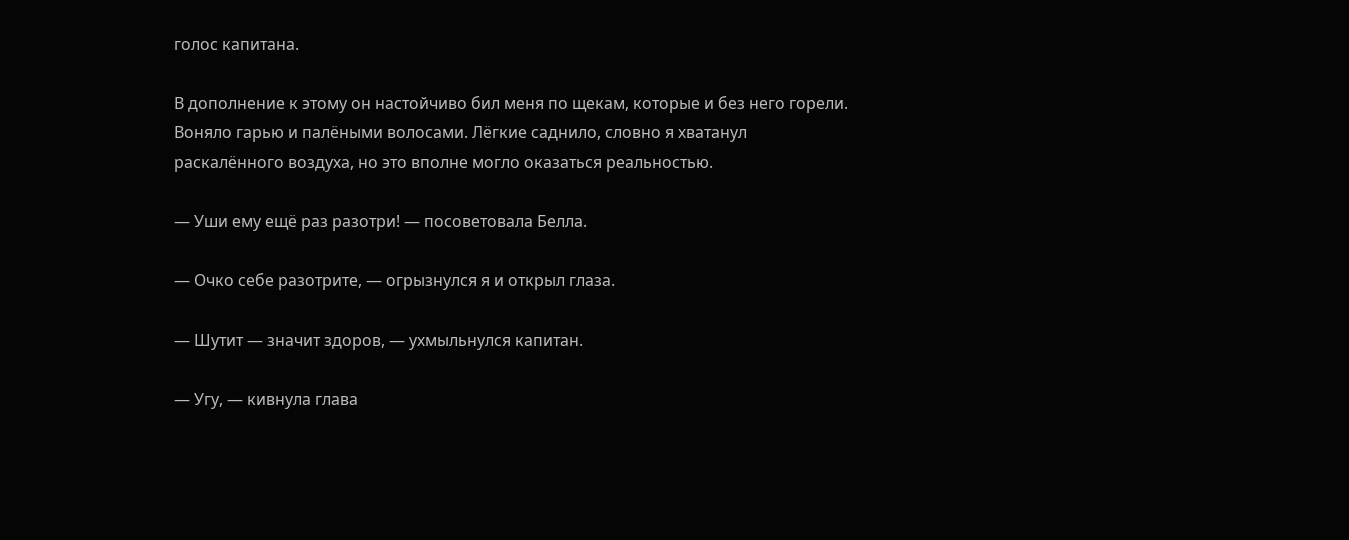голос капитана.

В дополнение к этому он настойчиво бил меня по щекам, которые и без него горели. Воняло гарью и палёными волосами. Лёгкие саднило, словно я хватанул раскалённого воздуха, но это вполне могло оказаться реальностью.

— Уши ему ещё раз разотри! — посоветовала Белла.

— Очко себе разотрите, — огрызнулся я и открыл глаза.

— Шутит — значит здоров, — ухмыльнулся капитан.

— Угу, — кивнула глава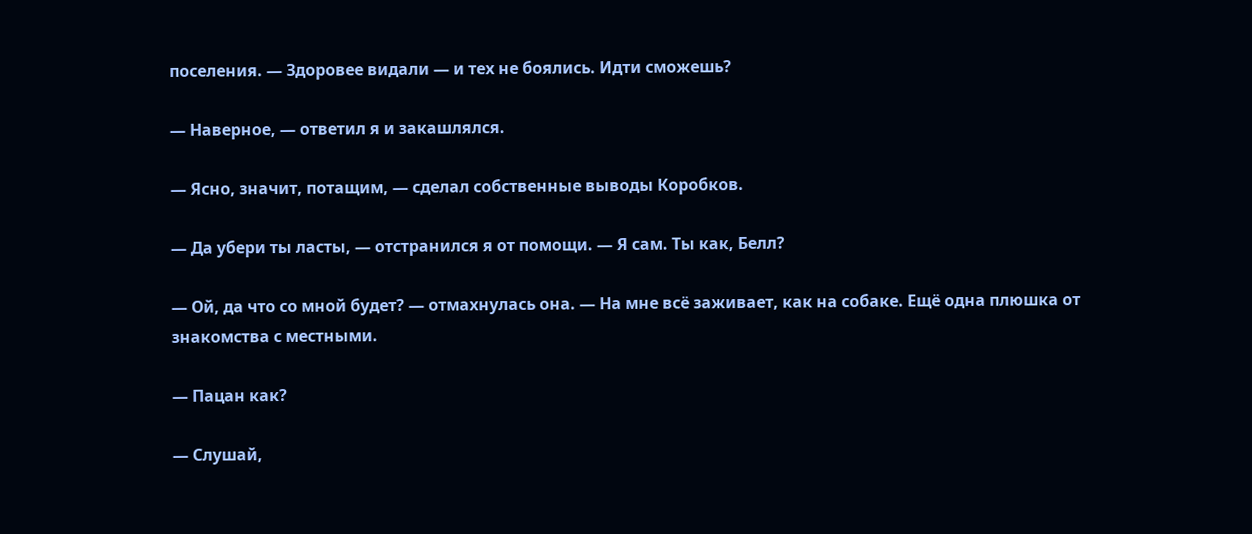поселения. — Здоровее видали — и тех не боялись. Идти сможешь?

— Наверное, — ответил я и закашлялся.

— Ясно, значит, потащим, — сделал собственные выводы Коробков.

— Да убери ты ласты, — отстранился я от помощи. — Я сам. Ты как, Белл?

— Ой, да что со мной будет? — отмахнулась она. — На мне всё заживает, как на собаке. Ещё одна плюшка от знакомства с местными.

— Пацан как?

— Слушай,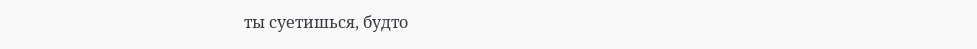ты суетишься, будто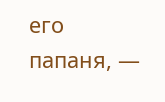его папаня, —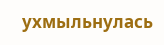ухмыльнулась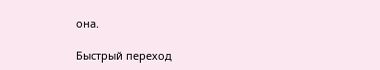она.

Быстрый переход